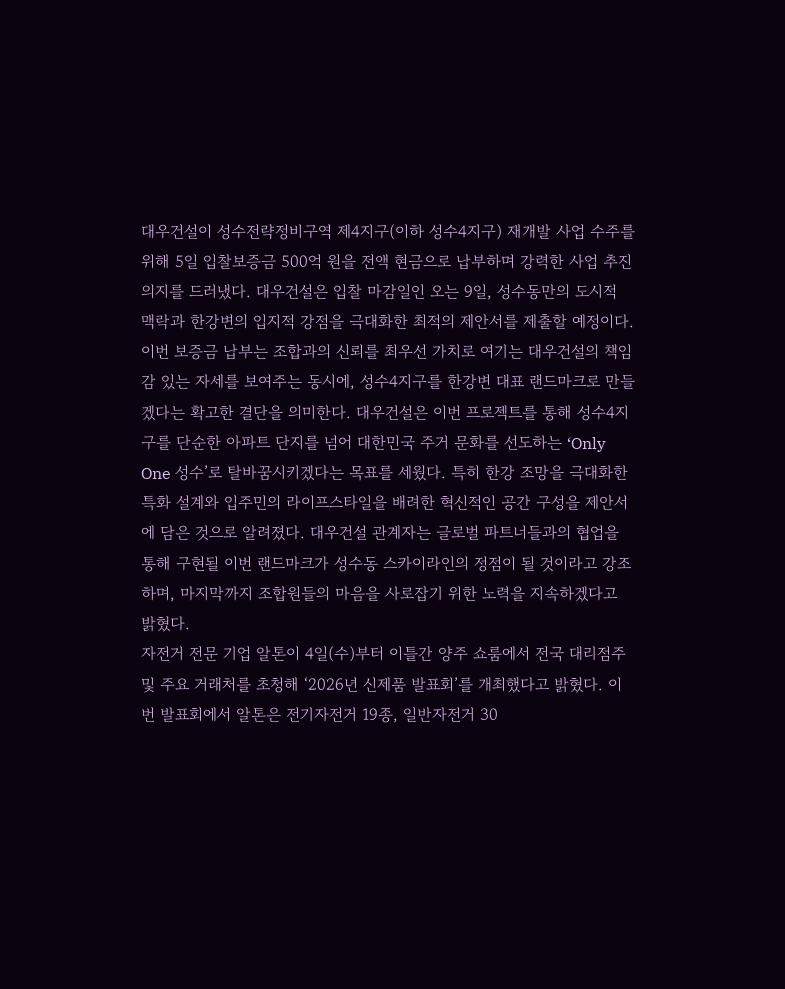대우건설이 성수전략정비구역 제4지구(이하 성수4지구) 재개발 사업 수주를 위해 5일 입찰보증금 500억 원을 전액 현금으로 납부하며 강력한 사업 추진 의지를 드러냈다. 대우건설은 입찰 마감일인 오는 9일, 성수동만의 도시적 맥락과 한강변의 입지적 강점을 극대화한 최적의 제안서를 제출할 예정이다. 이번 보증금 납부는 조합과의 신뢰를 최우선 가치로 여기는 대우건설의 책임감 있는 자세를 보여주는 동시에, 성수4지구를 한강변 대표 랜드마크로 만들겠다는 확고한 결단을 의미한다. 대우건설은 이번 프로젝트를 통해 성수4지구를 단순한 아파트 단지를 넘어 대한민국 주거 문화를 선도하는 ‘Only One 성수’로 탈바꿈시키겠다는 목표를 세웠다. 특히 한강 조망을 극대화한 특화 설계와 입주민의 라이프스타일을 배려한 혁신적인 공간 구성을 제안서에 담은 것으로 알려졌다. 대우건설 관계자는 글로벌 파트너들과의 협업을 통해 구현될 이번 랜드마크가 성수동 스카이라인의 정점이 될 것이라고 강조하며, 마지막까지 조합원들의 마음을 사로잡기 위한 노력을 지속하겠다고 밝혔다.
자전거 전문 기업 알톤이 4일(수)부터 이틀간 양주 쇼룸에서 전국 대리점주 및 주요 거래처를 초청해 ‘2026년 신제품 발표회’를 개최했다고 밝혔다. 이번 발표회에서 알톤은 전기자전거 19종, 일반자전거 30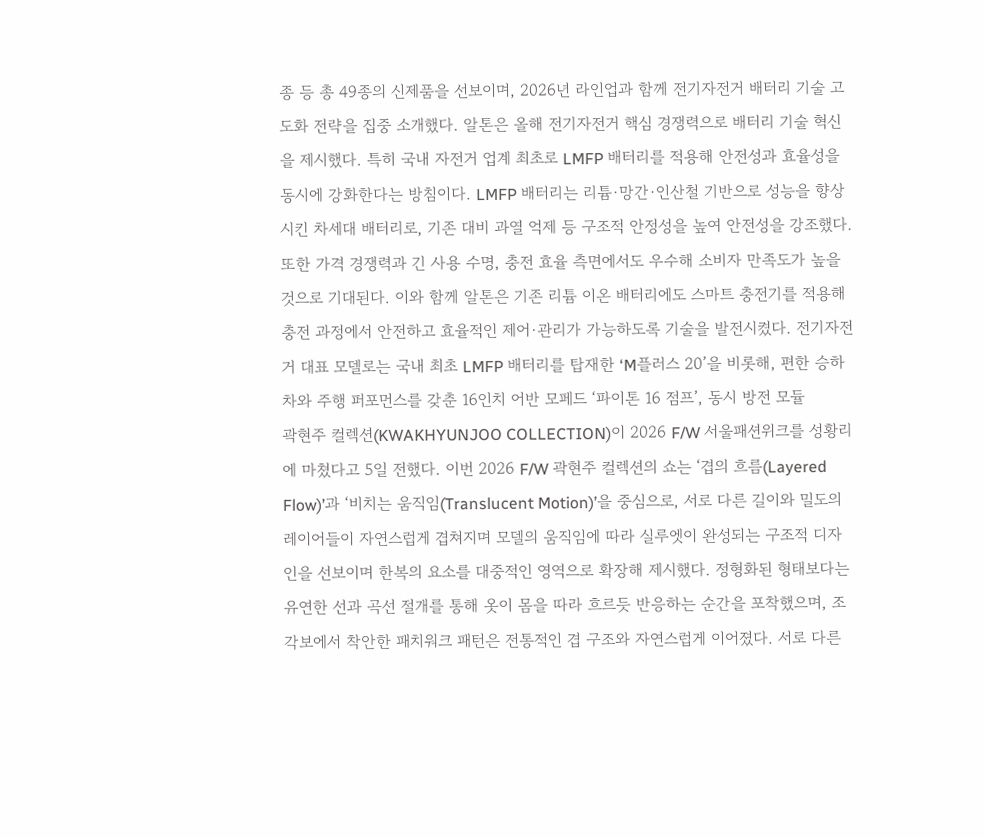종 등 총 49종의 신제품을 선보이며, 2026년 라인업과 함께 전기자전거 배터리 기술 고도화 전략을 집중 소개했다. 알톤은 올해 전기자전거 핵심 경쟁력으로 배터리 기술 혁신을 제시했다. 특히 국내 자전거 업계 최초로 LMFP 배터리를 적용해 안전성과 효율성을 동시에 강화한다는 방침이다. LMFP 배터리는 리튬·망간·인산철 기반으로 성능을 향상시킨 차세대 배터리로, 기존 대비 과열 억제 등 구조적 안정성을 높여 안전성을 강조했다. 또한 가격 경쟁력과 긴 사용 수명, 충전 효율 측면에서도 우수해 소비자 만족도가 높을 것으로 기대된다. 이와 함께 알톤은 기존 리튬 이온 배터리에도 스마트 충전기를 적용해 충전 과정에서 안전하고 효율적인 제어·관리가 가능하도록 기술을 발전시켰다. 전기자전거 대표 모델로는 국내 최초 LMFP 배터리를 탑재한 ‘M플러스 20’을 비롯해, 편한 승하차와 주행 퍼포먼스를 갖춘 16인치 어반 모페드 ‘파이톤 16 점프’, 동시 방전 모듈
곽현주 컬렉션(KWAKHYUNJOO COLLECTION)이 2026 F/W 서울패션위크를 성황리에 마쳤다고 5일 전했다. 이번 2026 F/W 곽현주 컬렉션의 쇼는 ‘겹의 흐름(Layered Flow)’과 ‘비치는 움직임(Translucent Motion)’을 중심으로, 서로 다른 길이와 밀도의 레이어들이 자연스럽게 겹쳐지며 모델의 움직임에 따라 실루엣이 완성되는 구조적 디자인을 선보이며 한복의 요소를 대중적인 영역으로 확장해 제시했다. 정형화된 형태보다는 유연한 선과 곡선 절개를 통해 옷이 몸을 따라 흐르듯 반응하는 순간을 포착했으며, 조각보에서 착안한 패치워크 패턴은 전통적인 겹 구조와 자연스럽게 이어졌다. 서로 다른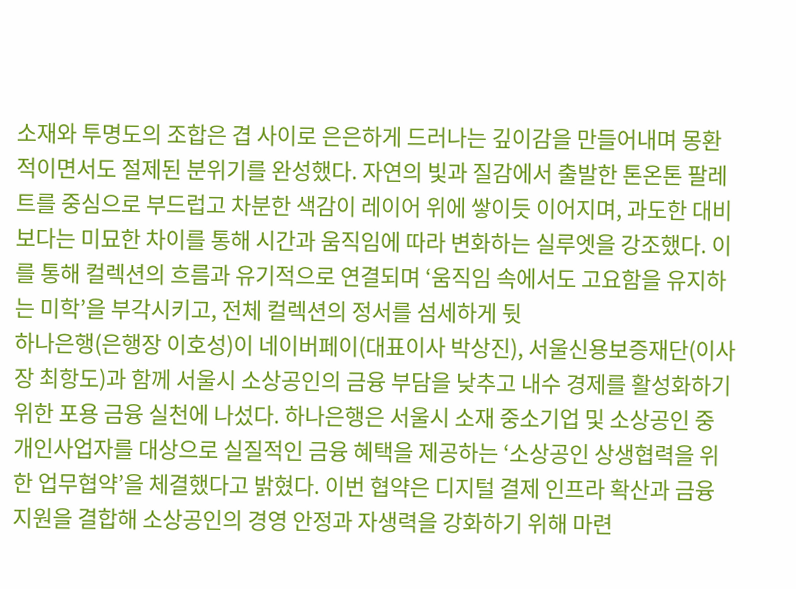소재와 투명도의 조합은 겹 사이로 은은하게 드러나는 깊이감을 만들어내며 몽환적이면서도 절제된 분위기를 완성했다. 자연의 빛과 질감에서 출발한 톤온톤 팔레트를 중심으로 부드럽고 차분한 색감이 레이어 위에 쌓이듯 이어지며, 과도한 대비보다는 미묘한 차이를 통해 시간과 움직임에 따라 변화하는 실루엣을 강조했다. 이를 통해 컬렉션의 흐름과 유기적으로 연결되며 ‘움직임 속에서도 고요함을 유지하는 미학’을 부각시키고, 전체 컬렉션의 정서를 섬세하게 뒷
하나은행(은행장 이호성)이 네이버페이(대표이사 박상진), 서울신용보증재단(이사장 최항도)과 함께 서울시 소상공인의 금융 부담을 낮추고 내수 경제를 활성화하기 위한 포용 금융 실천에 나섰다. 하나은행은 서울시 소재 중소기업 및 소상공인 중 개인사업자를 대상으로 실질적인 금융 혜택을 제공하는 ‘소상공인 상생협력을 위한 업무협약’을 체결했다고 밝혔다. 이번 협약은 디지털 결제 인프라 확산과 금융 지원을 결합해 소상공인의 경영 안정과 자생력을 강화하기 위해 마련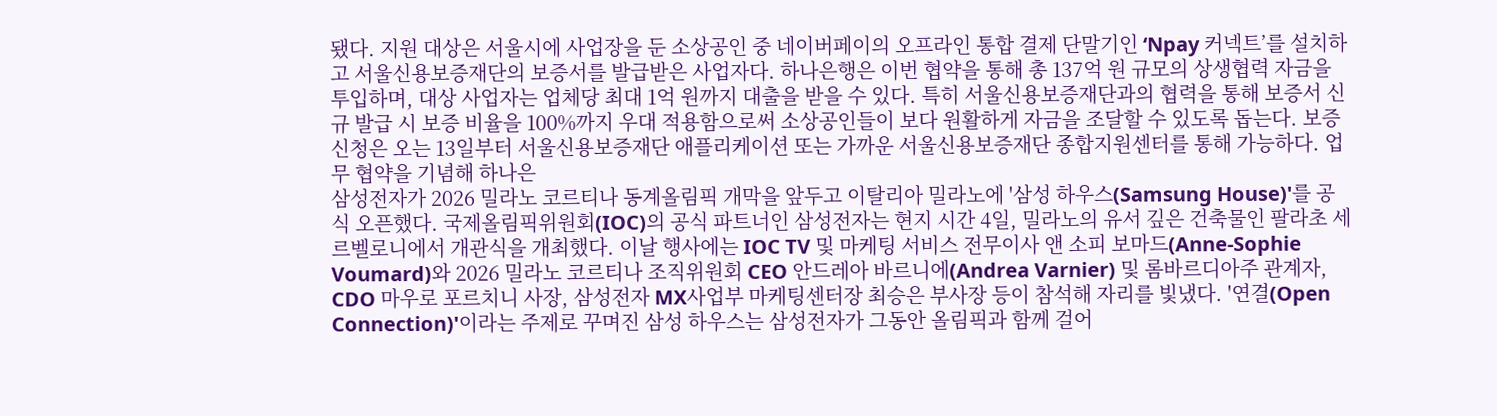됐다. 지원 대상은 서울시에 사업장을 둔 소상공인 중 네이버페이의 오프라인 통합 결제 단말기인 ‘Npay 커넥트’를 설치하고 서울신용보증재단의 보증서를 발급받은 사업자다. 하나은행은 이번 협약을 통해 총 137억 원 규모의 상생협력 자금을 투입하며, 대상 사업자는 업체당 최대 1억 원까지 대출을 받을 수 있다. 특히 서울신용보증재단과의 협력을 통해 보증서 신규 발급 시 보증 비율을 100%까지 우대 적용함으로써 소상공인들이 보다 원활하게 자금을 조달할 수 있도록 돕는다. 보증신청은 오는 13일부터 서울신용보증재단 애플리케이션 또는 가까운 서울신용보증재단 종합지원센터를 통해 가능하다. 업무 협약을 기념해 하나은
삼성전자가 2026 밀라노 코르티나 동계올림픽 개막을 앞두고 이탈리아 밀라노에 '삼성 하우스(Samsung House)'를 공식 오픈했다. 국제올림픽위원회(IOC)의 공식 파트너인 삼성전자는 현지 시간 4일, 밀라노의 유서 깊은 건축물인 팔라초 세르벨로니에서 개관식을 개최했다. 이날 행사에는 IOC TV 및 마케팅 서비스 전무이사 앤 소피 보마드(Anne-Sophie Voumard)와 2026 밀라노 코르티나 조직위원회 CEO 안드레아 바르니에(Andrea Varnier) 및 롬바르디아주 관계자, CDO 마우로 포르치니 사장, 삼성전자 MX사업부 마케팅센터장 최승은 부사장 등이 참석해 자리를 빛냈다. '연결(Open Connection)'이라는 주제로 꾸며진 삼성 하우스는 삼성전자가 그동안 올림픽과 함께 걸어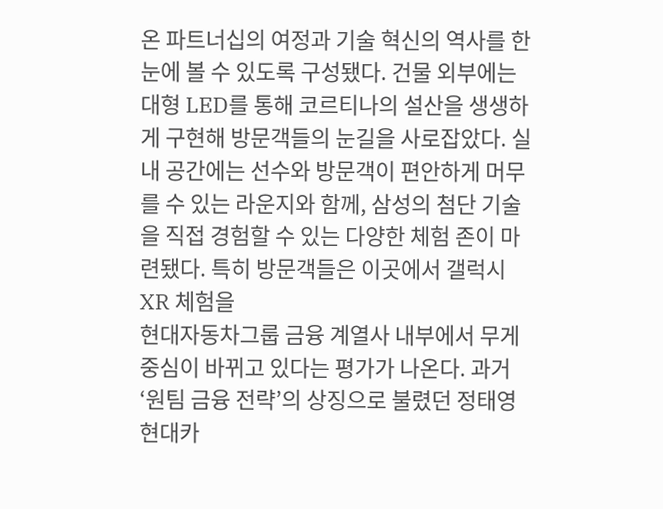온 파트너십의 여정과 기술 혁신의 역사를 한눈에 볼 수 있도록 구성됐다. 건물 외부에는 대형 LED를 통해 코르티나의 설산을 생생하게 구현해 방문객들의 눈길을 사로잡았다. 실내 공간에는 선수와 방문객이 편안하게 머무를 수 있는 라운지와 함께, 삼성의 첨단 기술을 직접 경험할 수 있는 다양한 체험 존이 마련됐다. 특히 방문객들은 이곳에서 갤럭시 XR 체험을
현대자동차그룹 금융 계열사 내부에서 무게 중심이 바뀌고 있다는 평가가 나온다. 과거 ‘원팀 금융 전략’의 상징으로 불렸던 정태영 현대카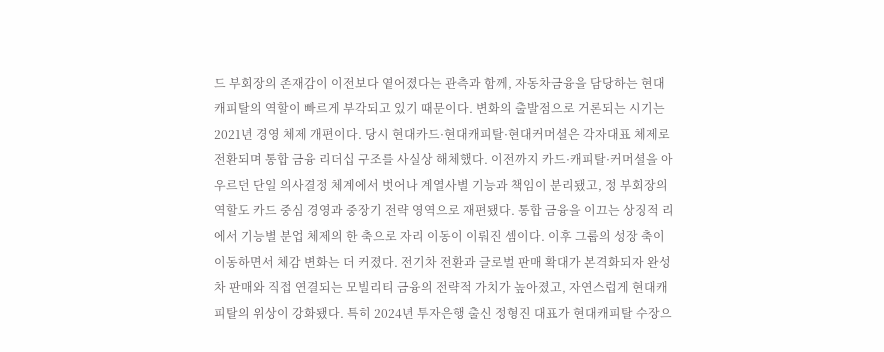드 부회장의 존재감이 이전보다 옅어졌다는 관측과 함께, 자동차금융을 담당하는 현대캐피탈의 역할이 빠르게 부각되고 있기 때문이다. 변화의 출발점으로 거론되는 시기는 2021년 경영 체제 개편이다. 당시 현대카드·현대캐피탈·현대커머셜은 각자대표 체제로 전환되며 통합 금융 리더십 구조를 사실상 해체했다. 이전까지 카드·캐피탈·커머셜을 아우르던 단일 의사결정 체계에서 벗어나 계열사별 기능과 책임이 분리됐고, 정 부회장의 역할도 카드 중심 경영과 중장기 전략 영역으로 재편됐다. 통합 금융을 이끄는 상징적 리에서 기능별 분업 체제의 한 축으로 자리 이동이 이뤄진 셈이다. 이후 그룹의 성장 축이 이동하면서 체감 변화는 더 커졌다. 전기차 전환과 글로벌 판매 확대가 본격화되자 완성차 판매와 직접 연결되는 모빌리티 금융의 전략적 가치가 높아졌고, 자연스럽게 현대캐피탈의 위상이 강화됐다. 특히 2024년 투자은행 출신 정형진 대표가 현대캐피탈 수장으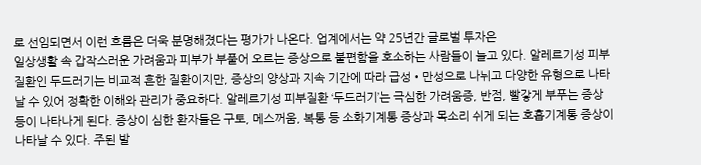로 선임되면서 이런 흐름은 더욱 분명해졌다는 평가가 나온다. 업계에서는 약 25년간 글로벌 투자은
일상생활 속 갑작스러운 가려움과 피부가 부풀어 오르는 증상으로 불편함을 호소하는 사람들이 늘고 있다. 알레르기성 피부질환인 두드러기는 비교적 흔한 질환이지만, 증상의 양상과 지속 기간에 따라 급성•만성으로 나뉘고 다양한 유형으로 나타날 수 있어 정확한 이해와 관리가 중요하다. 알레르기성 피부질환 ‘두드러기’는 극심한 가려움증, 반점, 빨갛게 부푸는 증상 등이 나타나게 된다. 증상이 심한 환자들은 구토, 메스꺼움, 복통 등 소화기계통 증상과 목소리 쉬게 되는 호흡기계통 증상이 나타날 수 있다. 주된 발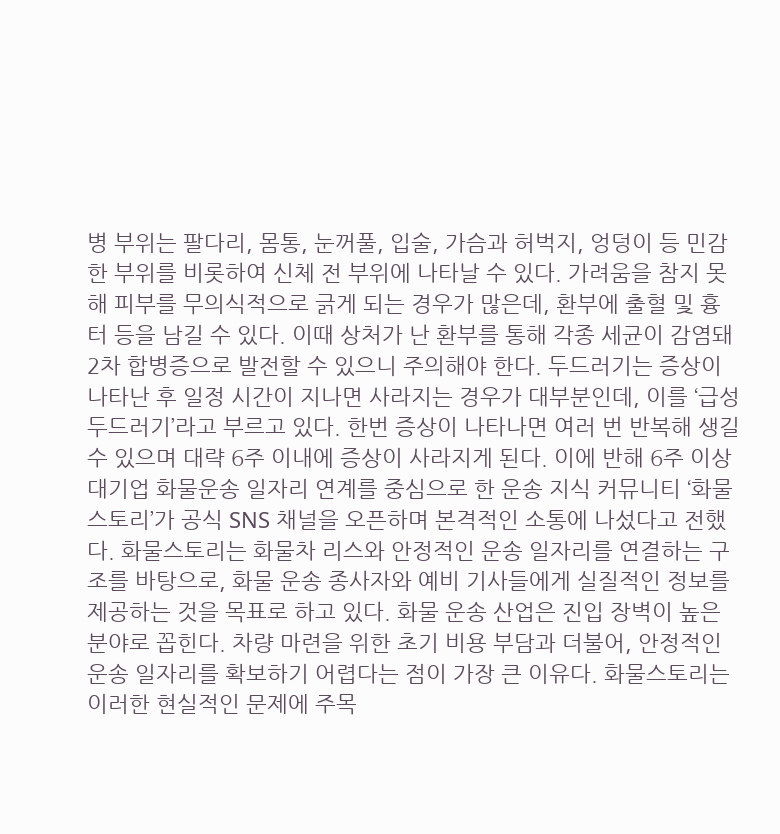병 부위는 팔다리, 몸통, 눈꺼풀, 입술, 가슴과 허벅지, 엉덩이 등 민감한 부위를 비롯하여 신체 전 부위에 나타날 수 있다. 가려움을 참지 못해 피부를 무의식적으로 긁게 되는 경우가 많은데, 환부에 출혈 및 흉터 등을 남길 수 있다. 이때 상처가 난 환부를 통해 각종 세균이 감염돼 2차 합병증으로 발전할 수 있으니 주의해야 한다. 두드러기는 증상이 나타난 후 일정 시간이 지나면 사라지는 경우가 대부분인데, 이를 ‘급성 두드러기’라고 부르고 있다. 한번 증상이 나타나면 여러 번 반복해 생길 수 있으며 대략 6주 이내에 증상이 사라지게 된다. 이에 반해 6주 이상
대기업 화물운송 일자리 연계를 중심으로 한 운송 지식 커뮤니티 ‘화물스토리’가 공식 SNS 채널을 오픈하며 본격적인 소통에 나섰다고 전했다. 화물스토리는 화물차 리스와 안정적인 운송 일자리를 연결하는 구조를 바탕으로, 화물 운송 종사자와 예비 기사들에게 실질적인 정보를 제공하는 것을 목표로 하고 있다. 화물 운송 산업은 진입 장벽이 높은 분야로 꼽힌다. 차량 마련을 위한 초기 비용 부담과 더불어, 안정적인 운송 일자리를 확보하기 어렵다는 점이 가장 큰 이유다. 화물스토리는 이러한 현실적인 문제에 주목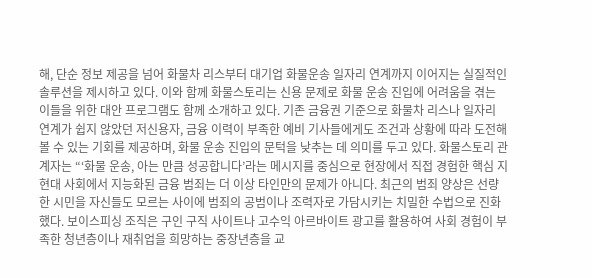해, 단순 정보 제공을 넘어 화물차 리스부터 대기업 화물운송 일자리 연계까지 이어지는 실질적인 솔루션을 제시하고 있다. 이와 함께 화물스토리는 신용 문제로 화물 운송 진입에 어려움을 겪는 이들을 위한 대안 프로그램도 함께 소개하고 있다. 기존 금융권 기준으로 화물차 리스나 일자리 연계가 쉽지 않았던 저신용자, 금융 이력이 부족한 예비 기사들에게도 조건과 상황에 따라 도전해볼 수 있는 기회를 제공하며, 화물 운송 진입의 문턱을 낮추는 데 의미를 두고 있다. 화물스토리 관계자는 “‘화물 운송, 아는 만큼 성공합니다’라는 메시지를 중심으로 현장에서 직접 경험한 핵심 지
현대 사회에서 지능화된 금융 범죄는 더 이상 타인만의 문제가 아니다. 최근의 범죄 양상은 선량한 시민을 자신들도 모르는 사이에 범죄의 공범이나 조력자로 가담시키는 치밀한 수법으로 진화했다. 보이스피싱 조직은 구인 구직 사이트나 고수익 아르바이트 광고를 활용하여 사회 경험이 부족한 청년층이나 재취업을 희망하는 중장년층을 교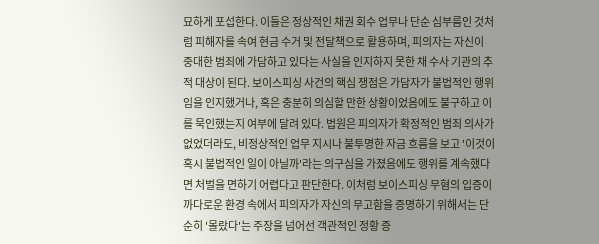묘하게 포섭한다. 이들은 정상적인 채권 회수 업무나 단순 심부름인 것처럼 피해자를 속여 현금 수거 및 전달책으로 활용하며, 피의자는 자신이 중대한 범죄에 가담하고 있다는 사실을 인지하지 못한 채 수사 기관의 추적 대상이 된다. 보이스피싱 사건의 핵심 쟁점은 가담자가 불법적인 행위임을 인지했거나, 혹은 충분히 의심할 만한 상황이었음에도 불구하고 이를 묵인했는지 여부에 달려 있다. 법원은 피의자가 확정적인 범죄 의사가 없었더라도, 비정상적인 업무 지시나 불투명한 자금 흐름을 보고 '이것이 혹시 불법적인 일이 아닐까'라는 의구심을 가졌음에도 행위를 계속했다면 처벌을 면하기 어렵다고 판단한다. 이처럼 보이스피싱 무혐의 입증이 까다로운 환경 속에서 피의자가 자신의 무고함을 증명하기 위해서는 단순히 '몰랐다'는 주장을 넘어선 객관적인 정황 증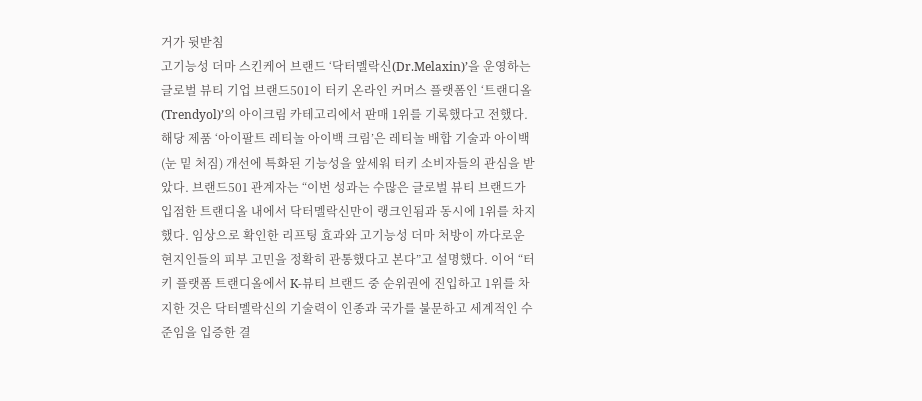거가 뒷받침
고기능성 더마 스킨케어 브랜드 ‘닥터멜락신(Dr.Melaxin)’을 운영하는 글로벌 뷰티 기업 브랜드501이 터키 온라인 커머스 플랫폼인 ‘트랜디올(Trendyol)’의 아이크림 카테고리에서 판매 1위를 기록했다고 전했다. 해당 제품 ‘아이팔트 레티놀 아이백 크림’은 레티놀 배합 기술과 아이백(눈 밑 처짐) 개선에 특화된 기능성을 앞세워 터키 소비자들의 관심을 받았다. 브랜드501 관계자는 “이번 성과는 수많은 글로벌 뷰티 브랜드가 입점한 트랜디올 내에서 닥터멜락신만이 랭크인됨과 동시에 1위를 차지했다. 임상으로 확인한 리프팅 효과와 고기능성 더마 처방이 까다로운 현지인들의 피부 고민을 정확히 관통했다고 본다”고 설명했다. 이어 “터키 플랫폼 트랜디올에서 K-뷰티 브랜드 중 순위권에 진입하고 1위를 차지한 것은 닥터멜락신의 기술력이 인종과 국가를 불문하고 세계적인 수준임을 입증한 결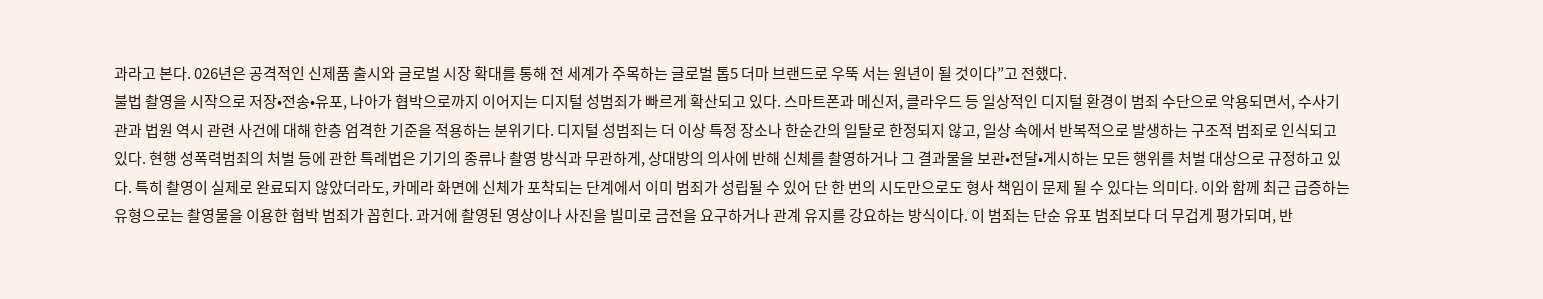과라고 본다. 026년은 공격적인 신제품 출시와 글로벌 시장 확대를 통해 전 세계가 주목하는 글로벌 톱5 더마 브랜드로 우뚝 서는 원년이 될 것이다”고 전했다.
불법 촬영을 시작으로 저장•전송•유포, 나아가 협박으로까지 이어지는 디지털 성범죄가 빠르게 확산되고 있다. 스마트폰과 메신저, 클라우드 등 일상적인 디지털 환경이 범죄 수단으로 악용되면서, 수사기관과 법원 역시 관련 사건에 대해 한층 엄격한 기준을 적용하는 분위기다. 디지털 성범죄는 더 이상 특정 장소나 한순간의 일탈로 한정되지 않고, 일상 속에서 반복적으로 발생하는 구조적 범죄로 인식되고 있다. 현행 성폭력범죄의 처벌 등에 관한 특례법은 기기의 종류나 촬영 방식과 무관하게, 상대방의 의사에 반해 신체를 촬영하거나 그 결과물을 보관•전달•게시하는 모든 행위를 처벌 대상으로 규정하고 있다. 특히 촬영이 실제로 완료되지 않았더라도, 카메라 화면에 신체가 포착되는 단계에서 이미 범죄가 성립될 수 있어 단 한 번의 시도만으로도 형사 책임이 문제 될 수 있다는 의미다. 이와 함께 최근 급증하는 유형으로는 촬영물을 이용한 협박 범죄가 꼽힌다. 과거에 촬영된 영상이나 사진을 빌미로 금전을 요구하거나 관계 유지를 강요하는 방식이다. 이 범죄는 단순 유포 범죄보다 더 무겁게 평가되며, 반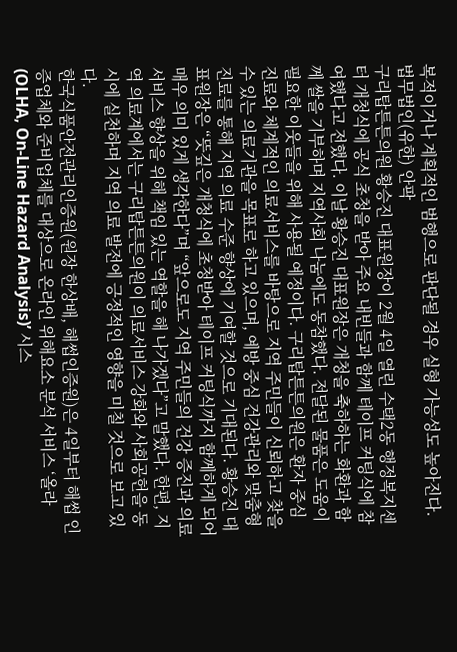복적이거나 계획적인 범행으로 판단될 경우 실형 가능성도 높아진다. 법무법인(유한) 안팍
구리탑튼튼의원 황승진 대표원장이 2월 4일 열린 수택2동 행정복지센터 개청식에 공식 초청을 받아 주요 내빈들과 함께 테이프 커팅식에 참여했다고 전했다. 이날 황승진 대표원장은 개청을 축하하는 화환과 함께 쌀을 기부하며 지역사회 나눔에도 동참했다. 전달된 물품은 도움이 필요한 이웃들을 위해 사용될 예정이다. 구리탑튼튼의원은 환자 중심 진료와 체계적인 의료서비스를 바탕으로 지역 주민들이 신뢰하고 찾을 수 있는 의료기관을 목표로 하고 있으며, 예방 중심 건강관리와 맞춤형 진료를 통해 지역 의료 수준 향상에 기여할 것으로 기대된다. 황승진 대표원장은 “뜻깊은 개청식에 초청받아 테이프 커팅식까지 함께하게 되어 매우 의미 있게 생각한다”며 “앞으로도 지역 주민들의 건강 증진과 의료 서비스 향상을 위해 책임 있는 역할을 해 나가겠다”고 말했다. 한편, 지역 의료계에서는 구리탑튼튼의원이 의료서비스 강화와 사회공헌을 동시에 실천하며 지역 의료 발전에 긍정적인 영향을 미칠 것으로 보고 있다.
한국식품안전관리인증원(원장 한상배, 해썹인증원)은 4일부터 해썹 인증업체와 준비업체를 대상으로 온라인 위해요소 분석 서비스 ‘올라(OLHA, On-Line Hazard Analysis)’ 시스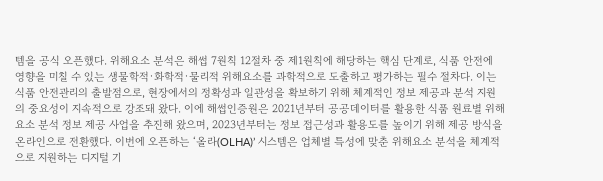템을 공식 오픈했다. 위해요소 분석은 해썹 7원칙 12절차 중 제1원칙에 해당하는 핵심 단계로, 식품 안전에 영향을 미칠 수 있는 생물학적·화학적·물리적 위해요소를 과학적으로 도출하고 평가하는 필수 절차다. 이는 식품 안전관리의 출발점으로, 현장에서의 정확성과 일관성을 확보하기 위해 체계적인 정보 제공과 분석 지원의 중요성이 지속적으로 강조돼 왔다. 이에 해썹인증원은 2021년부터 공공데이터를 활용한 식품 원료별 위해요소 분석 정보 제공 사업을 추진해 왔으며, 2023년부터는 정보 접근성과 활용도를 높이기 위해 제공 방식을 온라인으로 전환했다. 이번에 오픈하는 ‘올라(OLHA)’ 시스템은 업체별 특성에 맞춘 위해요소 분석을 체계적으로 지원하는 디지털 기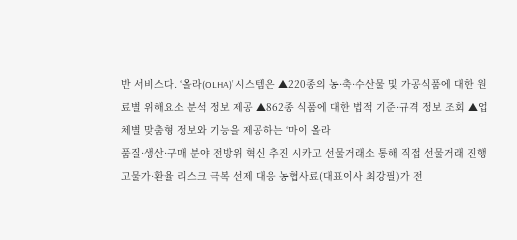반 서비스다. ‘올라(OLHA)’ 시스템은 ▲220종의 농·축·수산물 및 가공식품에 대한 원료별 위해요소 분석 정보 제공 ▲862종 식품에 대한 법적 기준·규격 정보 조회 ▲업체별 맞춤형 정보와 기능을 제공하는 ‘마이 올라
품질·생산·구매 분야 전방위 혁신 추진 시카고 선물거래소 통해 직접 선물거래 진행 고물가·환율 리스크 극복 선제 대응 농협사료(대표이사 최강필)가 전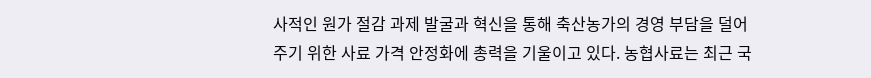사적인 원가 절감 과제 발굴과 혁신을 통해 축산농가의 경영 부담을 덜어주기 위한 사료 가격 안정화에 총력을 기울이고 있다. 농협사료는 최근 국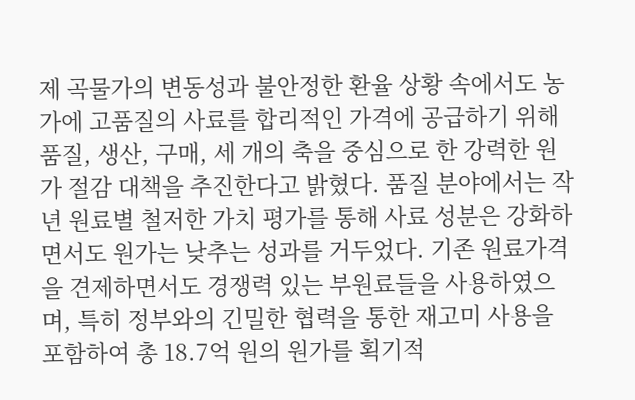제 곡물가의 변동성과 불안정한 환율 상황 속에서도 농가에 고품질의 사료를 합리적인 가격에 공급하기 위해 품질, 생산, 구매, 세 개의 축을 중심으로 한 강력한 원가 절감 대책을 추진한다고 밝혔다. 품질 분야에서는 작년 원료별 철저한 가치 평가를 통해 사료 성분은 강화하면서도 원가는 낮추는 성과를 거두었다. 기존 원료가격을 견제하면서도 경쟁력 있는 부원료들을 사용하였으며, 특히 정부와의 긴밀한 협력을 통한 재고미 사용을 포함하여 총 18.7억 원의 원가를 획기적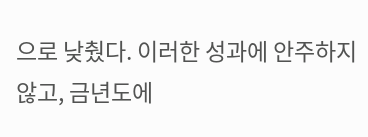으로 낮췄다. 이러한 성과에 안주하지 않고, 금년도에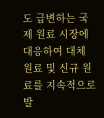도 급변하는 국제 원료 시장에 대응하여 대체 원료 및 신규 원료를 지속적으로 발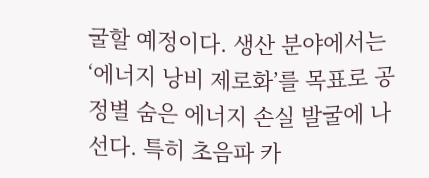굴할 예정이다. 생산 분야에서는 ‘에너지 낭비 제로화’를 목표로 공정별 숨은 에너지 손실 발굴에 나선다. 특히 초음파 카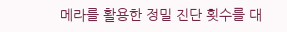메라를 활용한 정밀 진단 횟수를 대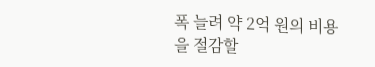폭 늘려 약 2억 원의 비용을 절감할